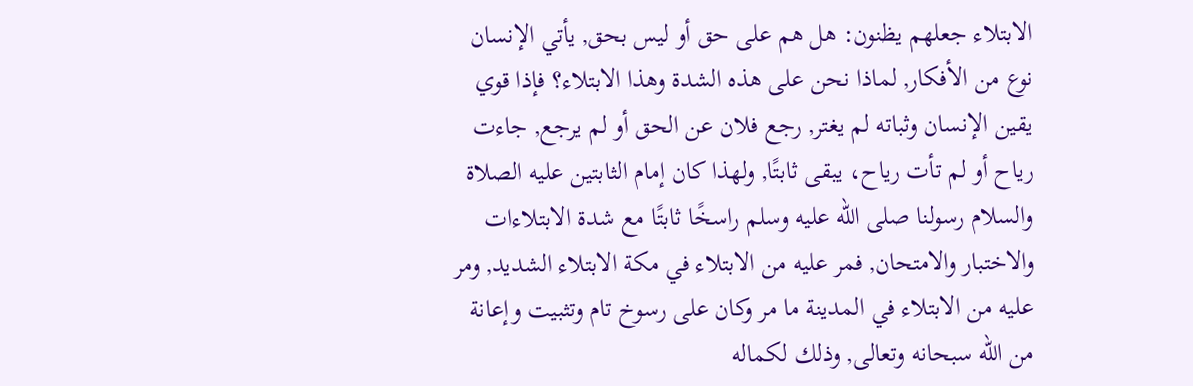الابتلاء جعلهم يظنون: هل هم على حق أو ليس بحق, يأتي الإنسان نوع من الأفكار, لماذا نحن على هذه الشدة وهذا الابتلاء؟ فإذا قوي يقين الإنسان وثباته لم يغتر, رجع فلان عن الحق أو لم يرجع, جاءت رياح أو لم تأت رياح، يبقى ثابتًا, ولهذا كان إمام الثابتين عليه الصلاة والسلام رسولنا صلى الله عليه وسلم راسخًا ثابتًا مع شدة الابتلاءات والاختبار والامتحان, فمر عليه من الابتلاء في مكة الابتلاء الشديد, ومر عليه من الابتلاء في المدينة ما مر وكان على رسوخ تام وتثبيت وإعانة من الله سبحانه وتعالى, وذلك لكماله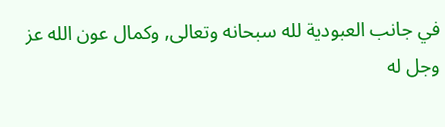في جانب العبودية لله سبحانه وتعالى, وكمال عون الله عز وجل له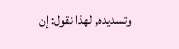وتسديده, لهذا نقول: إن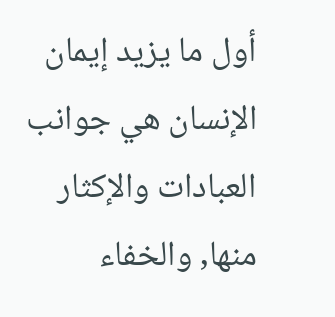أول ما يزيد إيمان الإنسان هي جوانب العبادات والإكثار منها, والخفاء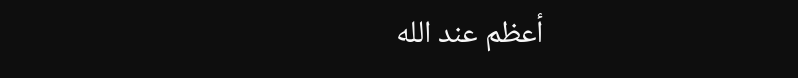أعظم عند الله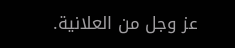عز وجل من العلانية.